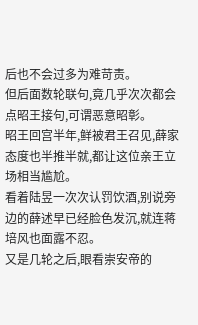后也不会过多为难苛责。
但后面数轮联句,竟几乎次次都会点昭王接句,可谓恶意昭彰。
昭王回宫半年,鲜被君王召见,薛家态度也半推半就,都让这位亲王立场相当尴尬。
看着陆昱一次次认罚饮酒,别说旁边的薛述早已经脸色发沉,就连蒋培风也面露不忍。
又是几轮之后,眼看崇安帝的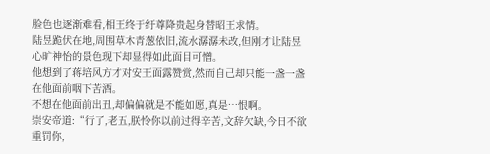脸色也逐渐难看,相王终于纡尊降贵起身替昭王求情。
陆昱跪伏在地,周围草木青葱依旧,流水潺潺未改,但刚才让陆昱心旷神怡的景色现下却显得如此面目可憎。
他想到了蒋培风方才对安王面露赞赏,然而自己却只能一盏一盏在他面前咽下苦酒。
不想在他面前出丑,却偏偏就是不能如愿,真是…恨啊。
崇安帝道:“行了,老五,朕怜你以前过得辛苦,文辞欠缺,今日不欲重罚你,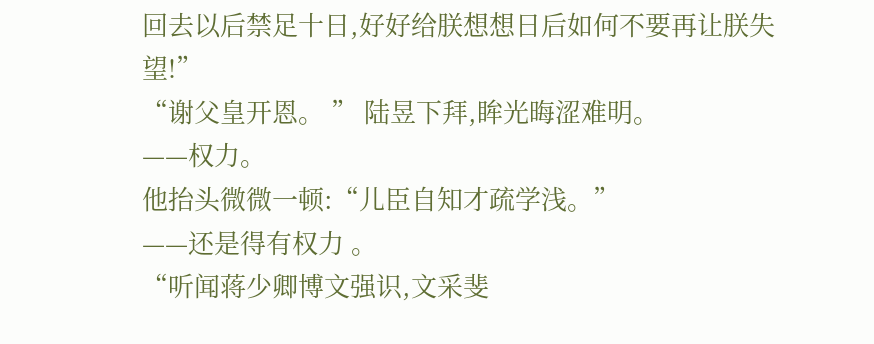回去以后禁足十日,好好给朕想想日后如何不要再让朕失望!”
“谢父皇开恩。 ” 陆昱下拜,眸光晦涩难明。
——权力。
他抬头微微一顿:“儿臣自知才疏学浅。”
——还是得有权力 。
“听闻蒋少卿博文强识,文采斐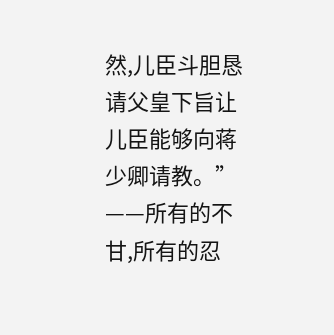然,儿臣斗胆恳请父皇下旨让儿臣能够向蒋少卿请教。”
——所有的不甘,所有的忍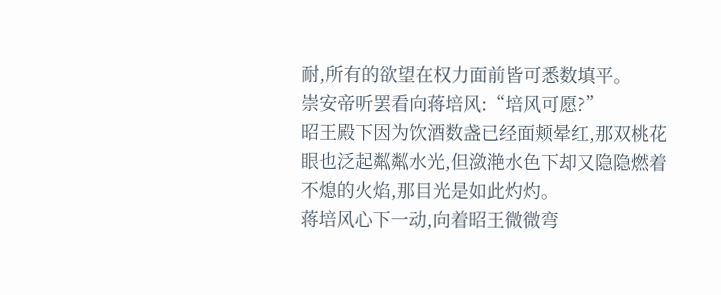耐,所有的欲望在权力面前皆可悉数填平。
崇安帝听罢看向蒋培风:“培风可愿?”
昭王殿下因为饮酒数盏已经面颊晕红,那双桃花眼也泛起粼粼水光,但潋滟水色下却又隐隐燃着不熄的火焰,那目光是如此灼灼。
蒋培风心下一动,向着昭王微微弯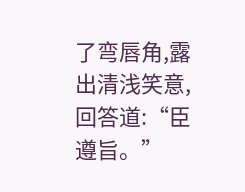了弯唇角,露出清浅笑意,回答道:“臣遵旨。”